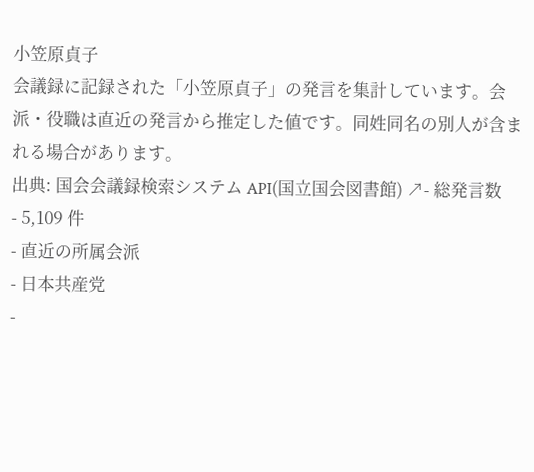小笠原貞子
会議録に記録された「小笠原貞子」の発言を集計しています。会派・役職は直近の発言から推定した値です。同姓同名の別人が含まれる場合があります。
出典: 国会会議録検索システム API(国立国会図書館) ↗- 総発言数
- 5,109 件
- 直近の所属会派
- 日本共産党
-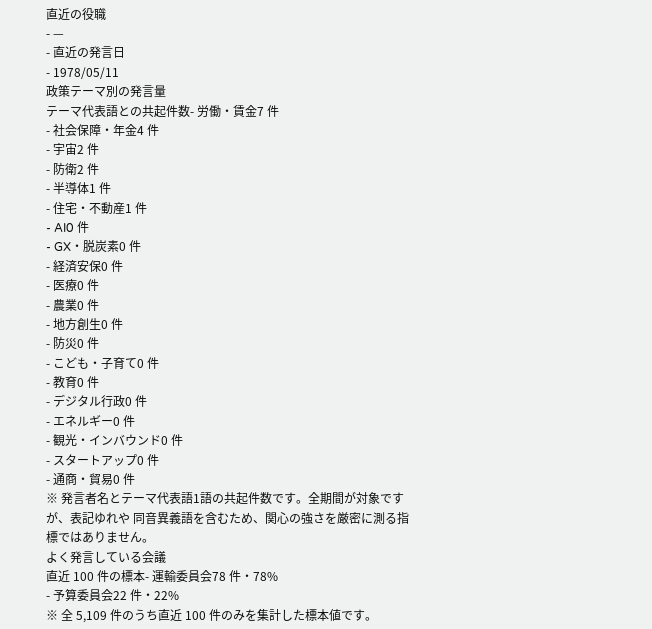直近の役職
- —
- 直近の発言日
- 1978/05/11
政策テーマ別の発言量
テーマ代表語との共起件数- 労働・賃金7 件
- 社会保障・年金4 件
- 宇宙2 件
- 防衛2 件
- 半導体1 件
- 住宅・不動産1 件
- AI0 件
- GX・脱炭素0 件
- 経済安保0 件
- 医療0 件
- 農業0 件
- 地方創生0 件
- 防災0 件
- こども・子育て0 件
- 教育0 件
- デジタル行政0 件
- エネルギー0 件
- 観光・インバウンド0 件
- スタートアップ0 件
- 通商・貿易0 件
※ 発言者名とテーマ代表語1語の共起件数です。全期間が対象ですが、表記ゆれや 同音異義語を含むため、関心の強さを厳密に測る指標ではありません。
よく発言している会議
直近 100 件の標本- 運輸委員会78 件・78%
- 予算委員会22 件・22%
※ 全 5,109 件のうち直近 100 件のみを集計した標本値です。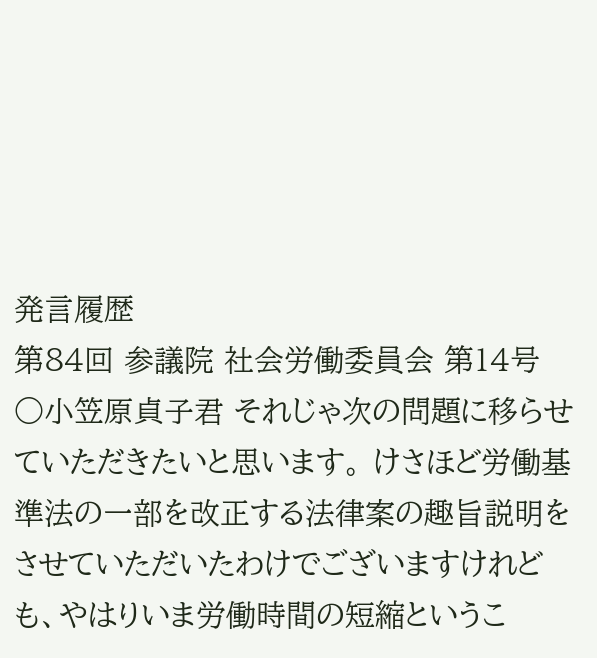発言履歴
第84回 参議院 社会労働委員会 第14号
○小笠原貞子君 それじゃ次の問題に移らせていただきたいと思います。 けさほど労働基準法の一部を改正する法律案の趣旨説明をさせていただいたわけでございますけれども、やはりいま労働時間の短縮というこ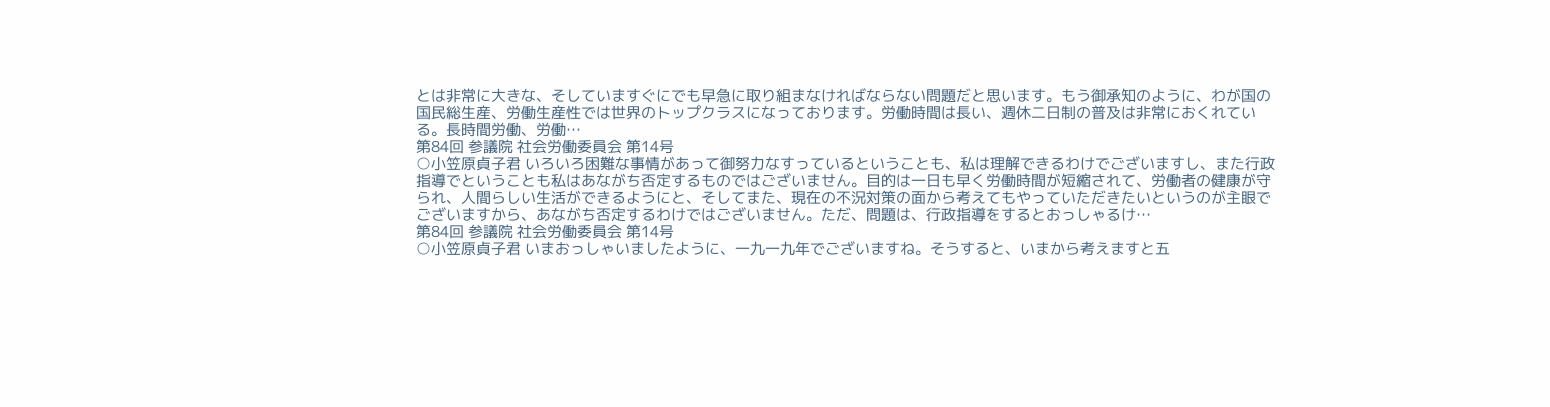とは非常に大きな、そしていますぐにでも早急に取り組まなければならない問題だと思います。もう御承知のように、わが国の国民総生産、労働生産性では世界のトップクラスになっております。労働時間は長い、週休二日制の普及は非常におくれている。長時間労働、労働…
第84回 参議院 社会労働委員会 第14号
○小笠原貞子君 いろいろ困難な事情があって御努力なすっているということも、私は理解できるわけでございますし、また行政指導でということも私はあながち否定するものではございません。目的は一日も早く労働時間が短縮されて、労働者の健康が守られ、人間らしい生活ができるようにと、そしてまた、現在の不況対策の面から考えてもやっていただきたいというのが主眼でございますから、あながち否定するわけではございません。ただ、問題は、行政指導をするとおっしゃるけ…
第84回 参議院 社会労働委員会 第14号
○小笠原貞子君 いまおっしゃいましたように、一九一九年でございますね。そうすると、いまから考えますと五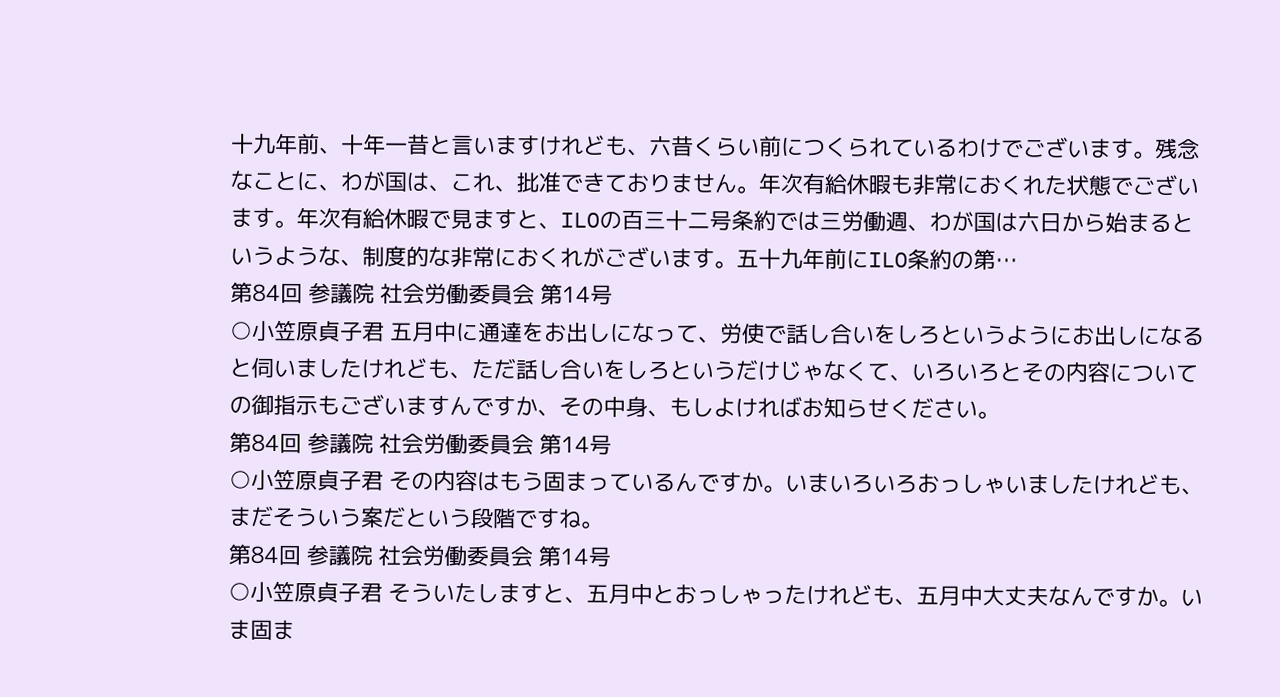十九年前、十年一昔と言いますけれども、六昔くらい前につくられているわけでございます。残念なことに、わが国は、これ、批准できておりません。年次有給休暇も非常におくれた状態でございます。年次有給休暇で見ますと、ILOの百三十二号条約では三労働週、わが国は六日から始まるというような、制度的な非常におくれがございます。五十九年前にILO条約の第…
第84回 参議院 社会労働委員会 第14号
○小笠原貞子君 五月中に通達をお出しになって、労使で話し合いをしろというようにお出しになると伺いましたけれども、ただ話し合いをしろというだけじゃなくて、いろいろとその内容についての御指示もございますんですか、その中身、もしよければお知らせください。
第84回 参議院 社会労働委員会 第14号
○小笠原貞子君 その内容はもう固まっているんですか。いまいろいろおっしゃいましたけれども、まだそういう案だという段階ですね。
第84回 参議院 社会労働委員会 第14号
○小笠原貞子君 そういたしますと、五月中とおっしゃったけれども、五月中大丈夫なんですか。いま固ま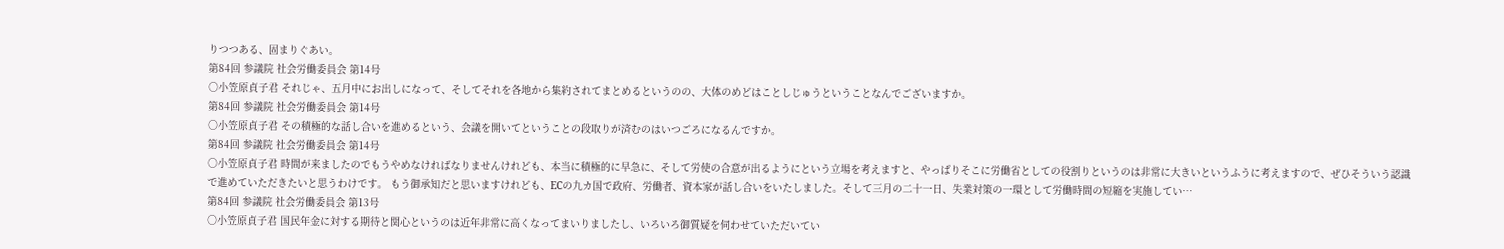りつつある、固まりぐあい。
第84回 参議院 社会労働委員会 第14号
○小笠原貞子君 それじゃ、五月中にお出しになって、そしてそれを各地から集約されてまとめるというのの、大体のめどはことしじゅうということなんでございますか。
第84回 参議院 社会労働委員会 第14号
○小笠原貞子君 その積極的な話し合いを進めるという、会議を開いてということの段取りが済むのはいつごろになるんですか。
第84回 参議院 社会労働委員会 第14号
○小笠原貞子君 時間が来ましたのでもうやめなければなりませんけれども、本当に積極的に早急に、そして労使の合意が出るようにという立場を考えますと、やっぱりそこに労働省としての役割りというのは非常に大きいというふうに考えますので、ぜひそういう認識で進めていただきたいと思うわけです。 もう御承知だと思いますけれども、ECの九カ国で政府、労働者、資本家が話し合いをいたしました。そして三月の二十一日、失業対策の一環として労働時間の短縮を実施してい…
第84回 参議院 社会労働委員会 第13号
○小笠原貞子君 国民年金に対する期待と関心というのは近年非常に高くなってまいりましたし、いろいろ御質疑を伺わせていただいてい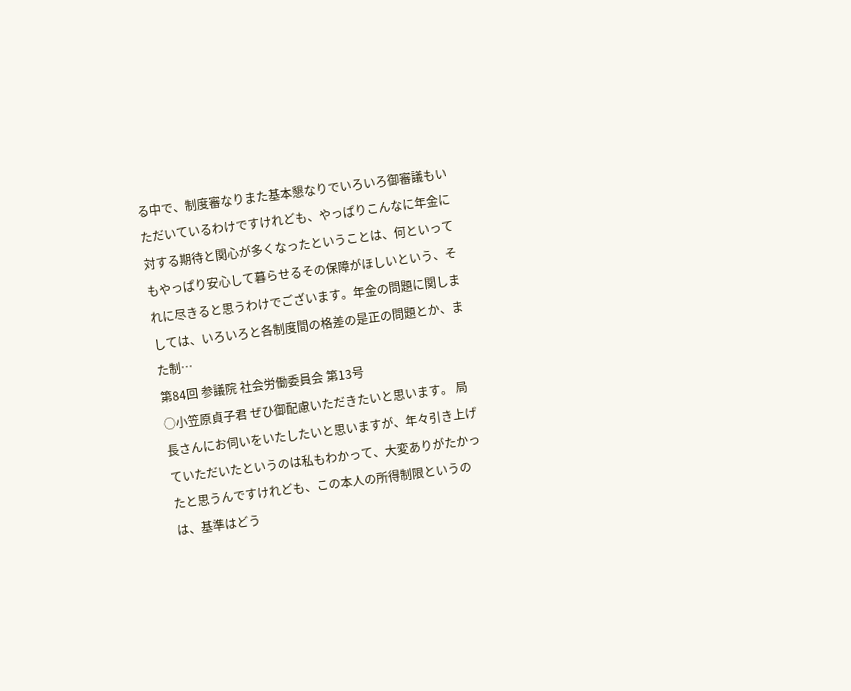る中で、制度審なりまた基本懇なりでいろいろ御審議もいただいているわけですけれども、やっぱりこんなに年金に対する期待と関心が多くなったということは、何といってもやっぱり安心して暮らせるその保障がほしいという、それに尽きると思うわけでございます。年金の問題に関しましては、いろいろと各制度間の格差の是正の問題とか、また制…
第84回 参議院 社会労働委員会 第13号
○小笠原貞子君 ぜひ御配慮いただきたいと思います。 局長さんにお伺いをいたしたいと思いますが、年々引き上げていただいたというのは私もわかって、大変ありがたかったと思うんですけれども、この本人の所得制限というのは、基準はどう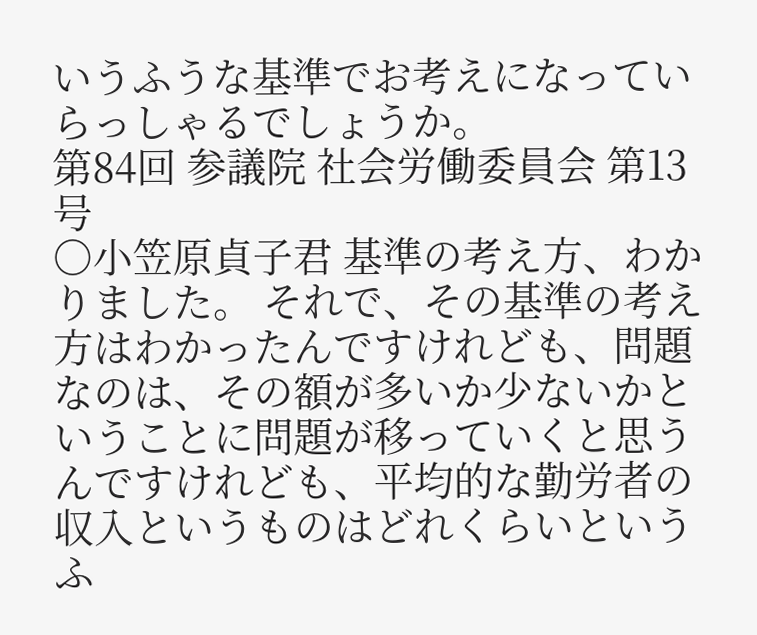いうふうな基準でお考えになっていらっしゃるでしょうか。
第84回 参議院 社会労働委員会 第13号
○小笠原貞子君 基準の考え方、わかりました。 それで、その基準の考え方はわかったんですけれども、問題なのは、その額が多いか少ないかということに問題が移っていくと思うんですけれども、平均的な勤労者の収入というものはどれくらいというふ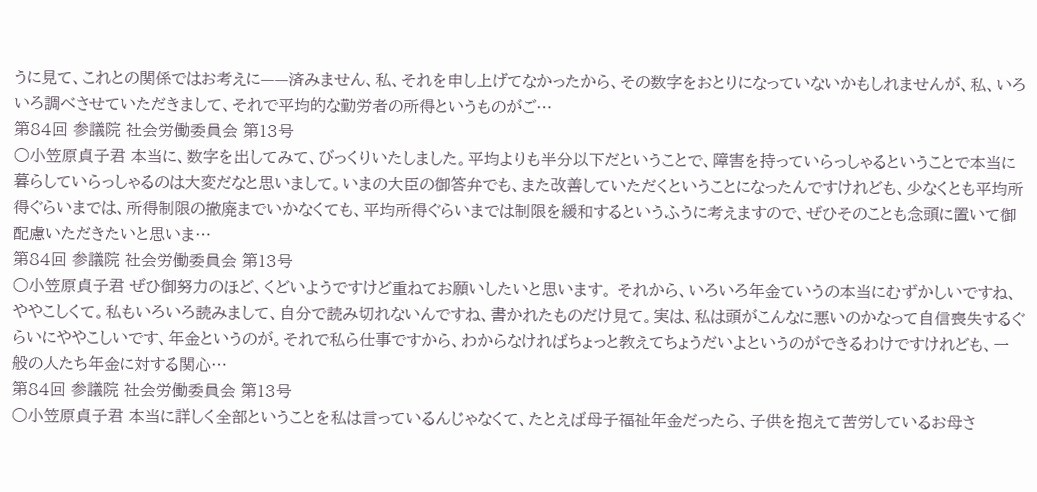うに見て、これとの関係ではお考えに——済みません、私、それを申し上げてなかったから、その数字をおとりになっていないかもしれませんが、私、いろいろ調べさせていただきまして、それで平均的な勤労者の所得というものがご…
第84回 参議院 社会労働委員会 第13号
○小笠原貞子君 本当に、数字を出してみて、びっくりいたしました。平均よりも半分以下だということで、障害を持っていらっしゃるということで本当に暮らしていらっしゃるのは大変だなと思いまして。いまの大臣の御答弁でも、また改善していただくということになったんですけれども、少なくとも平均所得ぐらいまでは、所得制限の撤廃までいかなくても、平均所得ぐらいまでは制限を緩和するというふうに考えますので、ぜひそのことも念頭に置いて御配慮いただきたいと思いま…
第84回 参議院 社会労働委員会 第13号
○小笠原貞子君 ぜひ御努力のほど、くどいようですけど重ねてお願いしたいと思います。 それから、いろいろ年金ていうの本当にむずかしいですね、ややこしくて。私もいろいろ読みまして、自分で読み切れないんですね、書かれたものだけ見て。実は、私は頭がこんなに悪いのかなって自信喪失するぐらいにややこしいです、年金というのが。それで私ら仕事ですから、わからなければちょっと教えてちょうだいよというのができるわけですけれども、一般の人たち年金に対する関心…
第84回 参議院 社会労働委員会 第13号
○小笠原貞子君 本当に詳しく全部ということを私は言っているんじゃなくて、たとえば母子福祉年金だったら、子供を抱えて苦労しているお母さ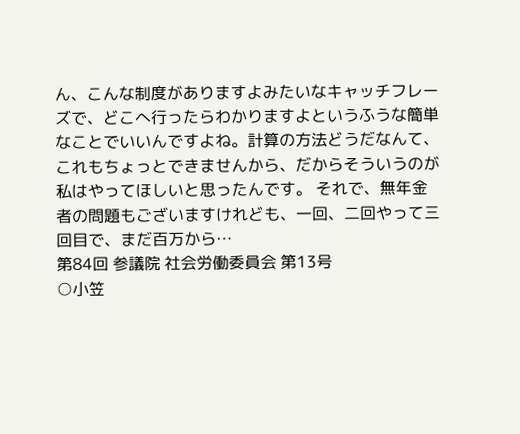ん、こんな制度がありますよみたいなキャッチフレーズで、どこへ行ったらわかりますよというふうな簡単なことでいいんですよね。計算の方法どうだなんて、これもちょっとできませんから、だからそういうのが私はやってほしいと思ったんです。 それで、無年金者の問題もございますけれども、一回、二回やって三回目で、まだ百万から…
第84回 参議院 社会労働委員会 第13号
○小笠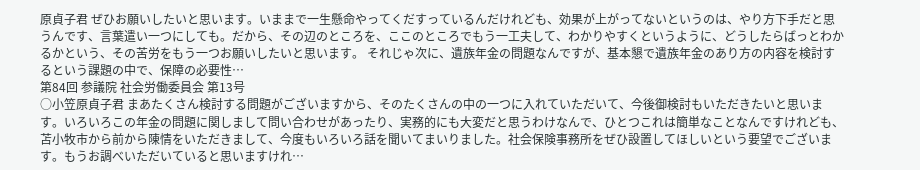原貞子君 ぜひお願いしたいと思います。いままで一生懸命やってくだすっているんだけれども、効果が上がってないというのは、やり方下手だと思うんです、言葉遣い一つにしても。だから、その辺のところを、ここのところでもう一工夫して、わかりやすくというように、どうしたらばっとわかるかという、その苦労をもう一つお願いしたいと思います。 それじゃ次に、遺族年金の問題なんですが、基本懇で遺族年金のあり方の内容を検討するという課題の中で、保障の必要性…
第84回 参議院 社会労働委員会 第13号
○小笠原貞子君 まあたくさん検討する問題がございますから、そのたくさんの中の一つに入れていただいて、今後御検討もいただきたいと思います。いろいろこの年金の問題に関しまして問い合わせがあったり、実務的にも大変だと思うわけなんで、ひとつこれは簡単なことなんですけれども、苫小牧市から前から陳情をいただきまして、今度もいろいろ話を聞いてまいりました。社会保険事務所をぜひ設置してほしいという要望でございます。もうお調べいただいていると思いますけれ…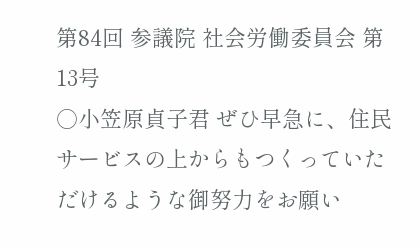第84回 参議院 社会労働委員会 第13号
○小笠原貞子君 ぜひ早急に、住民サービスの上からもつくっていただけるような御努力をお願い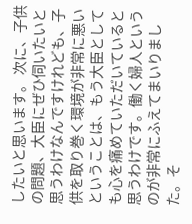したいと思います。 次に、子供の問題、大臣にぜひ伺いたいと思うわけなんですけれども、子供を取り巻く環境が非常に悪いということは、もう大臣としても心を痛めていただいていると思うわけです。働く婦人というのが非常にふえてまいりました。そ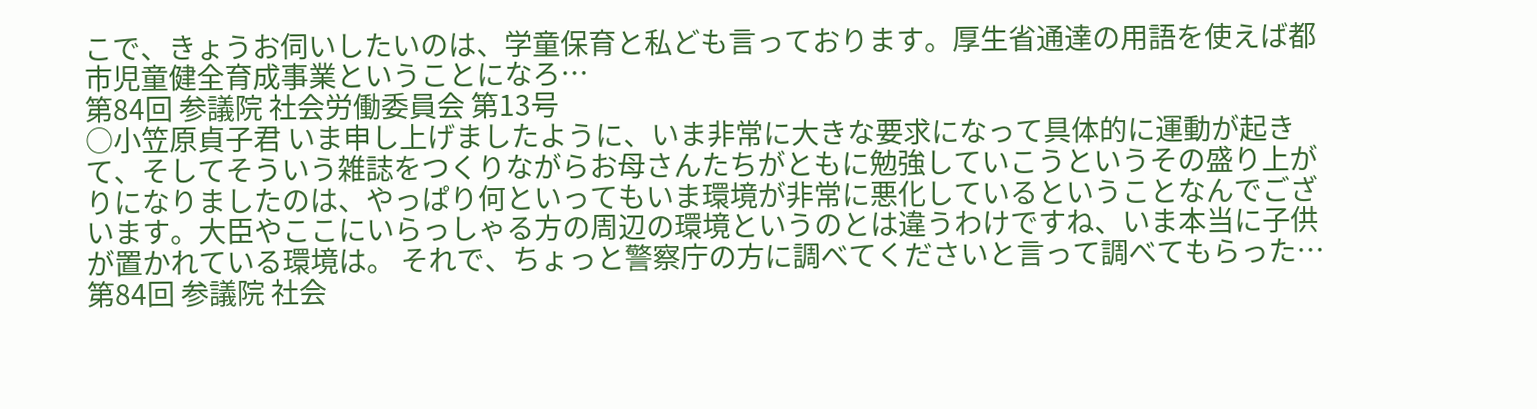こで、きょうお伺いしたいのは、学童保育と私ども言っております。厚生省通達の用語を使えば都市児童健全育成事業ということになろ…
第84回 参議院 社会労働委員会 第13号
○小笠原貞子君 いま申し上げましたように、いま非常に大きな要求になって具体的に運動が起きて、そしてそういう雑誌をつくりながらお母さんたちがともに勉強していこうというその盛り上がりになりましたのは、やっぱり何といってもいま環境が非常に悪化しているということなんでございます。大臣やここにいらっしゃる方の周辺の環境というのとは違うわけですね、いま本当に子供が置かれている環境は。 それで、ちょっと警察庁の方に調べてくださいと言って調べてもらった…
第84回 参議院 社会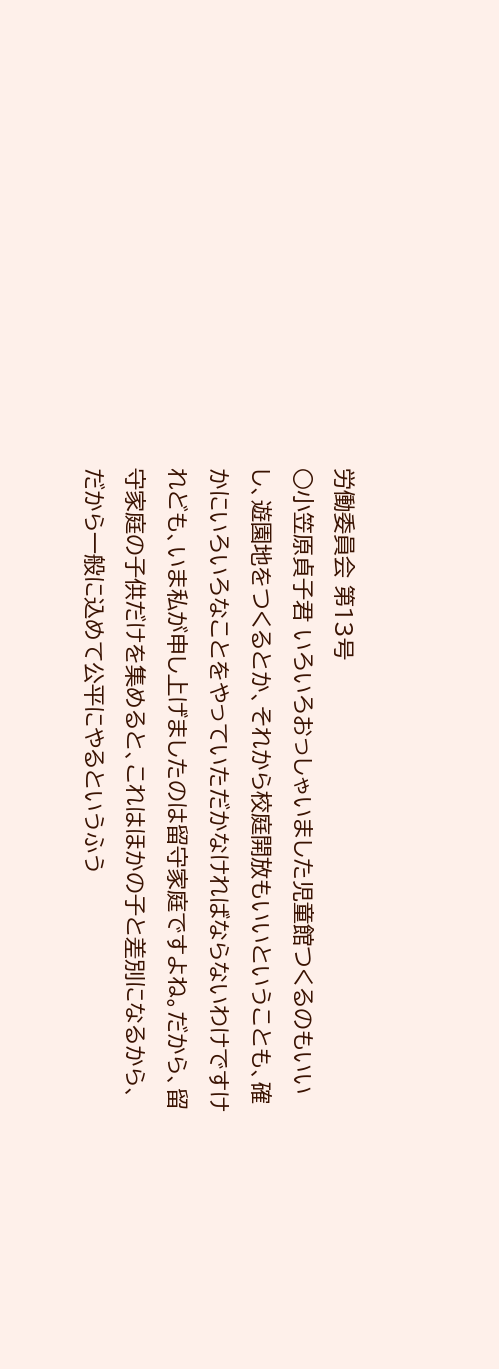労働委員会 第13号
○小笠原貞子君 いろいろおっしゃいました児童館つくるのもいいし、遊園地をつくるとか、それから校庭開放もいいということも、確かにいろいろなことをやっていただかなければならないわけですけれども、いま私が申し上げましたのは留守家庭ですよね。だから、留守家庭の子供だけを集めると、これはほかの子と差別になるから、だから一般に込めて公平にやるというふう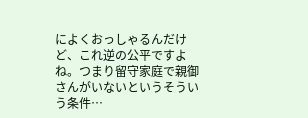によくおっしゃるんだけど、これ逆の公平ですよね。つまり留守家庭で親御さんがいないというそういう条件…